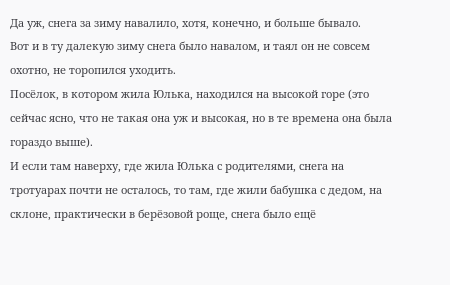Да уж, снега за зиму навалило, хотя, конечно, и больше бывало.
Вот и в ту далекую зиму снега было навалом, и таял он не совсем охотно, не торопился уходить.
Посёлок, в котором жила Юлька, находился на высокой горе (это сейчас ясно, что не такая она уж и высокая, но в те времена она была гораздо выше).
И если там наверху, где жила Юлька с родителями, снега на тротуарах почти не осталось, то там, где жили бабушка с дедом, на склоне, практически в берёзовой роще, снега было ещё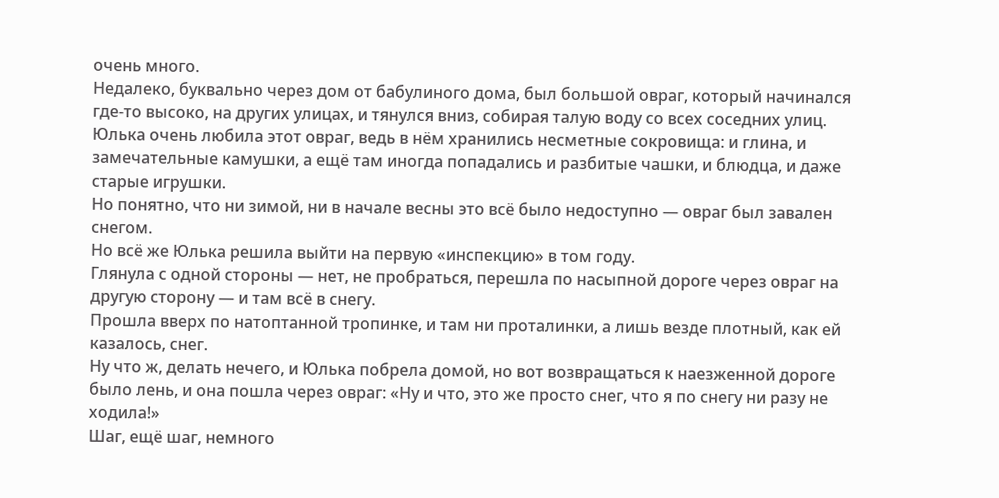очень много.
Недалеко, буквально через дом от бабулиного дома, был большой овраг, который начинался где-то высоко, на других улицах, и тянулся вниз, собирая талую воду со всех соседних улиц.
Юлька очень любила этот овраг, ведь в нём хранились несметные сокровища: и глина, и замечательные камушки, а ещё там иногда попадались и разбитые чашки, и блюдца, и даже старые игрушки.
Но понятно, что ни зимой, ни в начале весны это всё было недоступно — овраг был завален снегом.
Но всё же Юлька решила выйти на первую «инспекцию» в том году.
Глянула с одной стороны — нет, не пробраться, перешла по насыпной дороге через овраг на другую сторону — и там всё в снегу.
Прошла вверх по натоптанной тропинке, и там ни проталинки, а лишь везде плотный, как ей казалось, снег.
Ну что ж, делать нечего, и Юлька побрела домой, но вот возвращаться к наезженной дороге было лень, и она пошла через овраг: «Ну и что, это же просто снег, что я по снегу ни разу не ходила!»
Шаг, ещё шаг, немного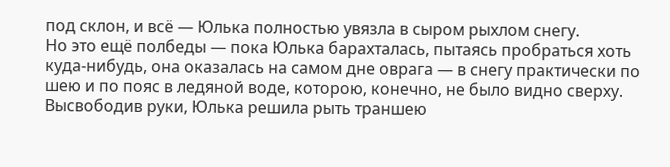под склон, и всё — Юлька полностью увязла в сыром рыхлом снегу.
Но это ещё полбеды — пока Юлька барахталась, пытаясь пробраться хоть куда-нибудь, она оказалась на самом дне оврага — в снегу практически по шею и по пояс в ледяной воде, которою, конечно, не было видно сверху.
Высвободив руки, Юлька решила рыть траншею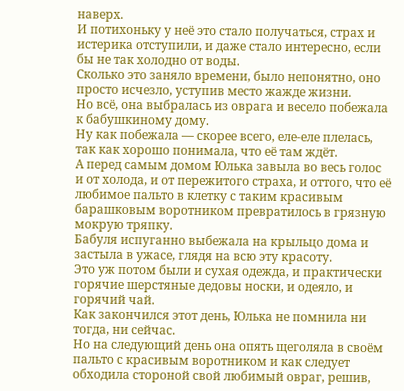наверх.
И потихоньку у неё это стало получаться, страх и истерика отступили, и даже стало интересно, если бы не так холодно от воды.
Сколько это заняло времени, было непонятно, оно просто исчезло, уступив место жажде жизни.
Но всё, она выбралась из оврага и весело побежала к бабушкиному дому.
Ну как побежала — скорее всего, еле-еле плелась, так как хорошо понимала, что её там ждёт.
А перед самым домом Юлька завыла во весь голос и от холода, и от пережитого страха, и оттого, что её любимое пальто в клетку с таким красивым барашковым воротником превратилось в грязную мокрую тряпку.
Бабуля испуганно выбежала на крыльцо дома и застыла в ужасе, глядя на всю эту красоту.
Это уж потом были и сухая одежда, и практически горячие шерстяные дедовы носки, и одеяло, и горячий чай.
Как закончился этот день, Юлька не помнила ни тогда, ни сейчас.
Но на следующий день она опять щеголяла в своём пальто с красивым воротником и как следует обходила стороной свой любимый овраг, решив,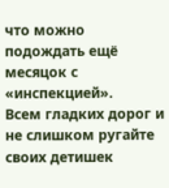что можно подождать ещё месяцок с «инспекцией».
Всем гладких дорог и не слишком ругайте своих детишек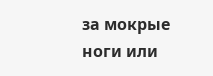за мокрые ноги или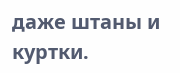даже штаны и куртки.